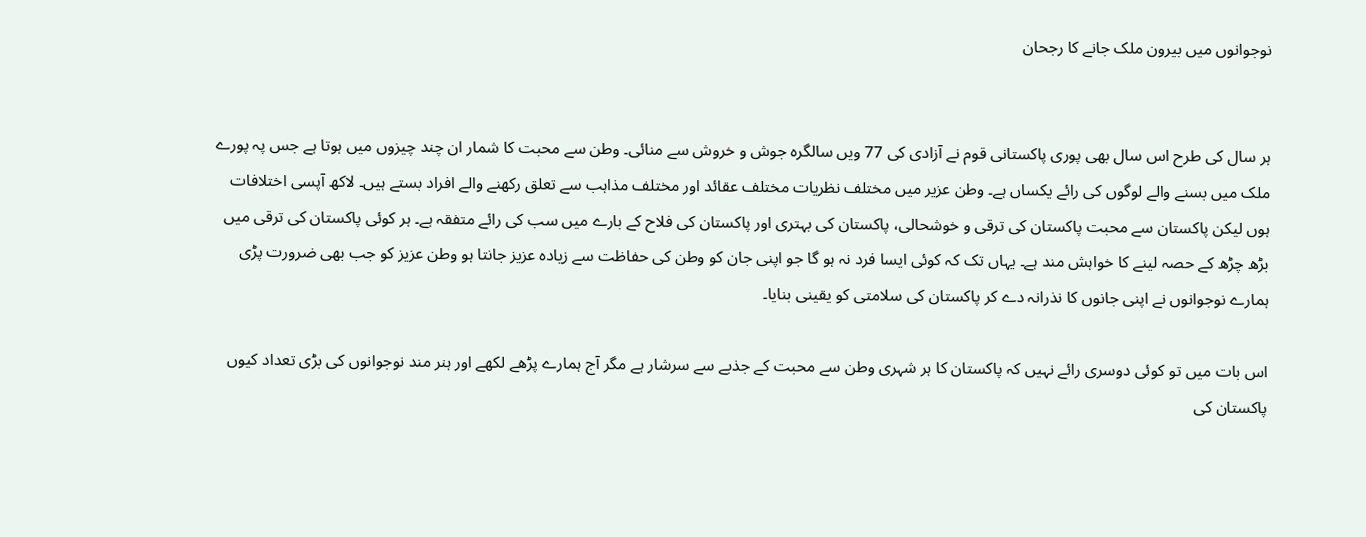نوجوانوں میں بیرون ملک جانے کا رجحان


ہر سال کی طرح اس سال بھی پوری پاکستانی قوم نے آزادی کی 77 ویں سالگرہ جوش و خروش سے منائی۔ وطن سے محبت کا شمار ان چند چیزوں میں ہوتا ہے جس پہ پورے ملک میں بسنے والے لوگوں کی رائے یکساں ہے۔ وطن عزیر میں مختلف نظریات مختلف عقائد اور مختلف مذاہب سے تعلق رکھنے والے افراد بستے ہیں۔ لاکھ آپسی اختلافات ہوں لیکن پاکستان سے محبت پاکستان کی ترقی و خوشحالی، پاکستان کی بہتری اور پاکستان کی فلاح کے بارے میں سب کی رائے متفقہ ہے۔ ہر کوئی پاکستان کی ترقی میں بڑھ چڑھ کے حصہ لینے کا خواہش مند ہے۔ یہاں تک کہ کوئی ایسا فرد نہ ہو گا جو اپنی جان کو وطن کی حفاظت سے زیادہ عزیز جانتا ہو وطن عزیز کو جب بھی ضرورت پڑی ہمارے نوجوانوں نے اپنی جانوں کا نذرانہ دے کر پاکستان کی سلامتی کو یقینی بنایا۔

اس بات میں تو کوئی دوسری رائے نہیں کہ پاکستان کا ہر شہری وطن سے محبت کے جذبے سے سرشار ہے مگر آج ہمارے پڑھے لکھے اور ہنر مند نوجوانوں کی بڑی تعداد کیوں پاکستان کی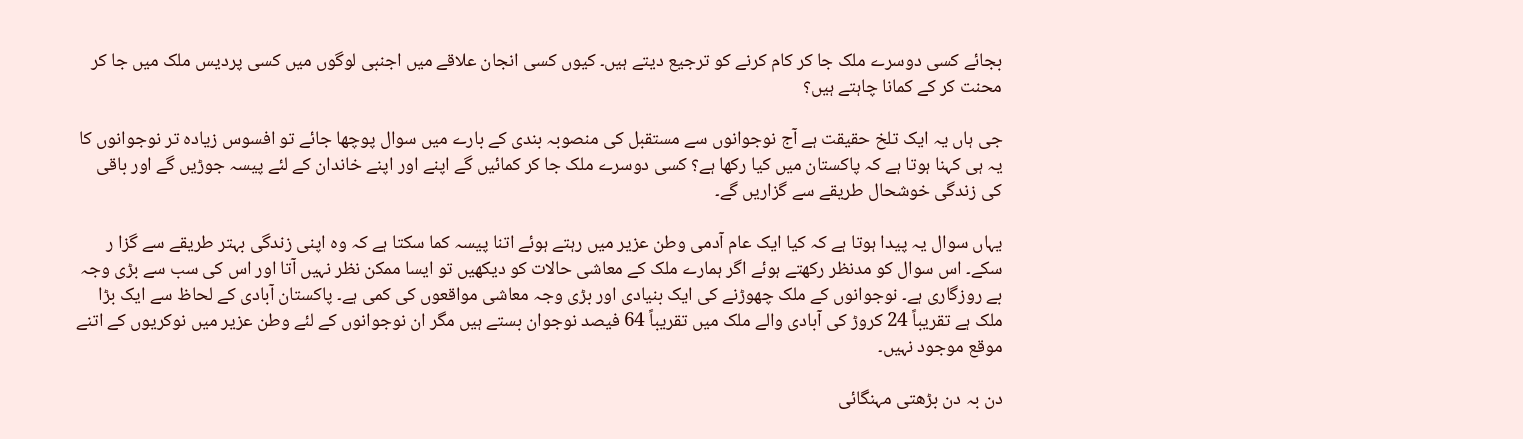بجائے کسی دوسرے ملک جا کر کام کرنے کو ترجیع دیتے ہیں۔ کیوں کسی انجان علاقے میں اجنبی لوگوں میں کسی پردیس ملک میں جا کر محنت کر کے کمانا چاہتے ہیں؟

جی ہاں یہ ایک تلخ حقیقت ہے آج نوجوانوں سے مستقبل کی منصوبہ بندی کے بارے میں سوال پوچھا جائے تو افسوس زیادہ تر نوجوانوں کا یہ ہی کہنا ہوتا ہے کہ پاکستان میں کیا رکھا ہے؟ کسی دوسرے ملک جا کر کمائیں گے اپنے اور اپنے خاندان کے لئے پیسہ جوڑیں گے اور باقی کی زندگی خوشحال طریقے سے گزاریں گے۔

یہاں سوال یہ پیدا ہوتا ہے کہ کیا ایک عام آدمی وطن عزیر میں رہتے ہوئے اتنا پیسہ کما سکتا ہے کہ وہ اپنی زندگی بہتر طریقے سے گزا ر سکے۔ اس سوال کو مدنظر رکھتے ہوئے اگر ہمارے ملک کے معاشی حالات کو دیکھیں تو ایسا ممکن نظر نہیں آتا اور اس کی سب سے بڑی وجہ بے روزگاری ہے۔ نوجوانوں کے ملک چھوڑنے کی ایک بنیادی اور بڑی وجہ معاشی مواقعوں کی کمی ہے۔ پاکستان آبادی کے لحاظ سے ایک بڑا ملک ہے تقریباً 24 کروڑ کی آبادی والے ملک میں تقریباً 64 فیصد نوجوان بستے ہیں مگر ان نوجوانوں کے لئے وطن عزیر میں نوکریوں کے اتنے موقع موجود نہیں۔

دن بہ دن بڑھتی مہنگائی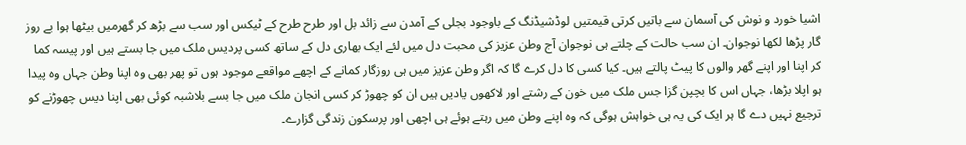اشیا خورد و نوش کی آسمان سے باتیں کرتی قیمتیں لوڈشیڈنگ کے باوجود بجلی کے آمدن سے زائد بل اور طرح طرح کے ٹیکس اور سب سے بڑھ کر گھرمیں بیٹھا ہوا بے روز گار پڑھا لکھا نوجوان۔ ان سب حالت کے چلتے ہی نوجوان آج وطن عزیز کی محبت دل میں لئے ایک بھاری دل کے ساتھ کسی پردیس ملک میں جا بستے ہیں اور پیسہ کما کر اپنا اور اپنے گھر والوں کا پیٹ پالتے ہیں۔ کیا کسی کا دل کرے گا کہ اگر وطن عزیز میں ہی روزگار کمانے کے اچھے مواقعے موجود ہوں تو پھر بھی وہ اپنا وطن جہاں وہ پیدا ہو اپلا بڑھا، جہاں اس کا بچپن گزا جس ملک میں خون کے رشتے اور لاکھوں یادیں ہیں ان کو چھوڑ کر کسی انجان ملک میں جا بسے بلاشبہ کوئی بھی اپنا دیس چھوڑنے کو ترجیع نہیں دے گا ہر ایک کی یہ ہی خواہش ہوگی کہ وہ اپنے وطن میں رہتے ہوئے ہی اچھی اور پرسکون زندگی گزارے۔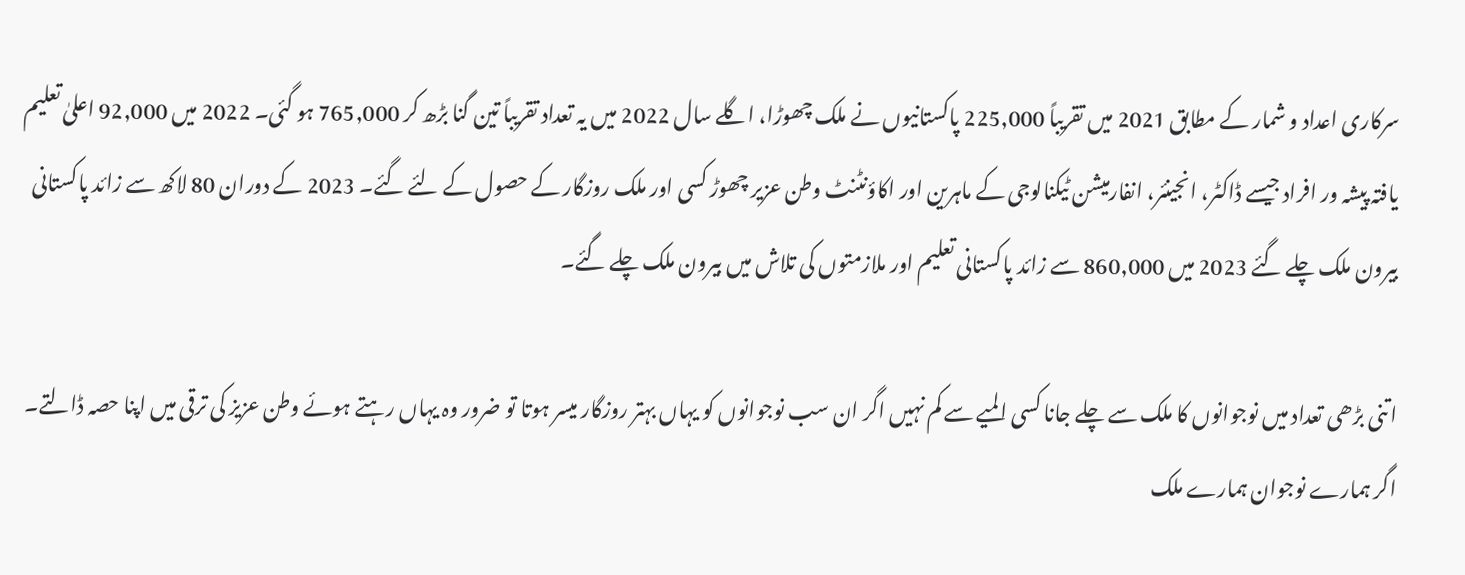سرکاری اعداد و شمار کے مطابق 2021 میں تقریباً 225,000 پاکستانیوں نے ملک چھوڑا، اگلے سال 2022 میں یہ تعداد تقریباً تین گنا بڑھ کر 765,000 ہو گئی۔ 2022 میں 92,000 اعلیٰ تعلیم یافتہ پیشہ ور افراد جیسے ڈاکٹر، انجینئر، انفارمیشن ٹیکنالوجی کے ماہرین اور اکاؤنٹنٹ وطن عزیر چھوڑ کسی اور ملک روزگار کے حصول کے لئے گئے۔ 2023 کے دوران 80 لاکھ سے زائد پاکستانی بیرون ملک چلے گئے 2023 میں 860,000 سے زائد پاکستانی تعلیم اور ملازمتوں کی تلاش میں بیرون ملک چلے گئے۔

اتنی بڑھی تعداد میں نوجوانوں کا ملک سے چلے جانا کسی المیے سے کم نہیں اگر ان سب نوجوانوں کو یہاں بہتر روزگار میسر ہوتا تو ضرور وہ یہاں رہتے ہوئے وطن عزیز کی ترقی میں اپنا حصہ ڈالتے۔ اگر ہمارے نوجوان ہمارے ملک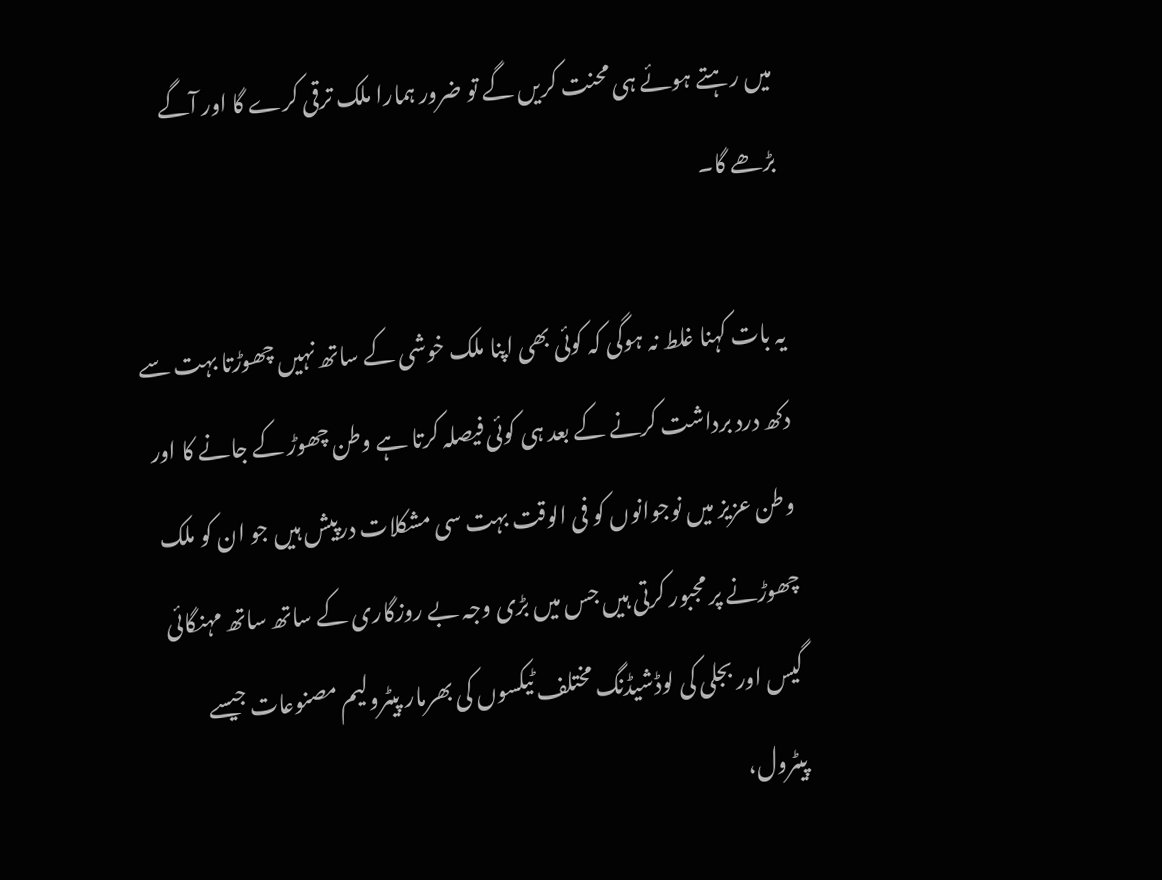میں رہتے ہوئے ہی محنت کریں گے تو ضرور ہمارا ملک ترقی کرے گا اور آگے بڑھے گا۔

یہ بات کہنا غلط نہ ہوگی کہ کوئی بھی اپنا ملک خوشی کے ساتھ نہیں چھوڑتا بہت سے دکھ درد برداشت کرنے کے بعد ہی کوئی فیصلہ کرتا ہے وطن چھوڑ کے جانے کا اور وطن عزیز میں نوجوانوں کو فی الوقت بہت سی مشکلات درپیش ہیں جو ان کو ملک چھوڑنے پر مجبور کرتی ہیں جس میں بڑی وجہ بے روزگاری کے ساتھ ساتھ مہنگائی گیس اور بجلی کی لوڈشیڈنگ مختلف ٹیکسوں کی بھرمار پیٹرولیم مصنوعات جیسے پیٹرول،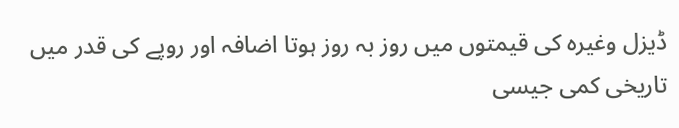ڈیزل وغیرہ کی قیمتوں میں روز بہ روز ہوتا اضافہ اور روپے کی قدر میں تاریخی کمی جیسی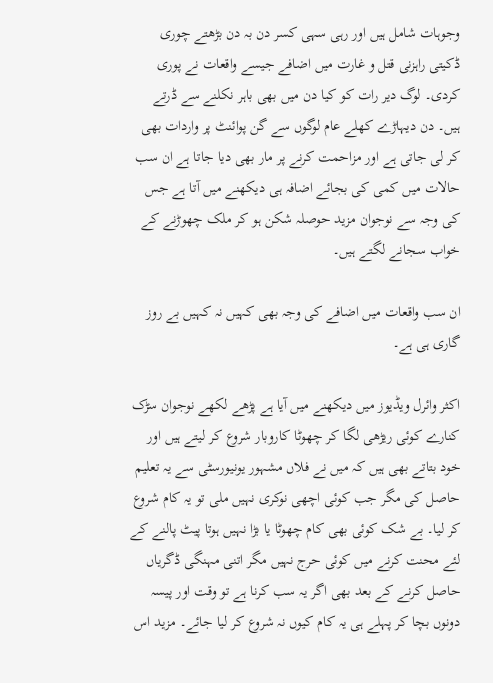وجوہات شامل ہیں اور رہی سہی کسر دن بہ دن بڑھتے چوری ڈکیتی راہزنی قتل و غارت میں اضافے جیسے واقعات نے پوری کردی۔ لوگ دیر رات کو کیا دن میں بھی باہر نکلنے سے ڈرتے ہیں۔ دن دیہاڑے کھلے عام لوگوں سے گن پوائنٹ پر واردات بھی کر لی جاتی ہے اور مزاحمت کرنے پر مار بھی دیا جاتا ہے ان سب حالات میں کمی کی بجائے اضافہ ہی دیکھنے میں آتا ہے جس کی وجہ سے نوجوان مزید حوصلہ شکن ہو کر ملک چھوڑنے کے خواب سجانے لگتے ہیں۔

ان سب واقعات میں اضافے کی وجہ بھی کہیں نہ کہیں بے روز گاری ہی ہے۔

اکثر وائرل ویڈیوز میں دیکھنے میں آیا ہے پڑھے لکھے نوجوان سڑک کنارے کوئی ریڑھی لگا کر چھوٹا کاروبار شروع کر لیتے ہیں اور خود بتاتے بھی ہیں کہ میں نے فلاں مشہور یونیورسٹی سے یہ تعلیم حاصل کی مگر جب کوئی اچھی نوکری نہیں ملی تو یہ کام شروع کر لیا۔ بے شک کوئی بھی کام چھوٹا یا بڑا نہیں ہوتا پیٹ پالنے کے لئے محنت کرنے میں کوئی حرج نہیں مگر اتنی مہنگی ڈگریاں حاصل کرنے کے بعد بھی اگر یہ سب کرنا ہے تو وقت اور پیسہ دونوں بچا کر پہلے ہی یہ کام کیوں نہ شروع کر لیا جائے۔ مزید اس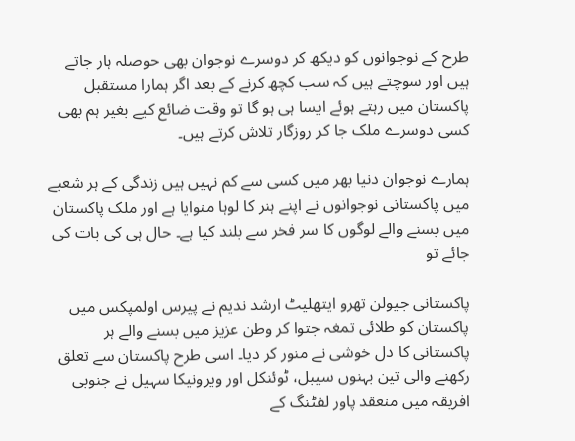طرح کے نوجوانوں کو دیکھ کر دوسرے نوجوان بھی حوصلہ ہار جاتے ہیں اور سوچتے ہیں کہ سب کچھ کرنے کے بعد اگر ہمارا مستقبل پاکستان میں رہتے ہوئے ایسا ہی ہو گا تو وقت ضائع کیے بغیر ہم بھی کسی دوسرے ملک جا کر روزگار تلاش کرتے ہیں۔

ہمارے نوجوان دنیا بھر میں کسی سے کم نہیں ہیں زندگی کے ہر شعبے میں پاکستانی نوجوانوں نے اپنے ہنر کا لوہا منوایا ہے اور ملک پاکستان میں بسنے والے لوگوں کا سر فخر سے بلند کیا ہے۔ حال ہی کی بات کی جائے تو

پاکستانی جیولن تھرو ایتھلیٹ ارشد ندیم نے پیرس اولمپکس میں پاکستان کو طلائی تمغہ جتوا کر وطن عزیز میں بسنے والے ہر پاکستانی کا دل خوشی نے منور کر دیا۔ اسی طرح پاکستان سے تعلق رکھنے والی تین بہنوں سیبل، ٹوئنکل اور ویرونیکا سہیل نے جنوبی افریقہ میں منعقد پاور لفٹنگ کے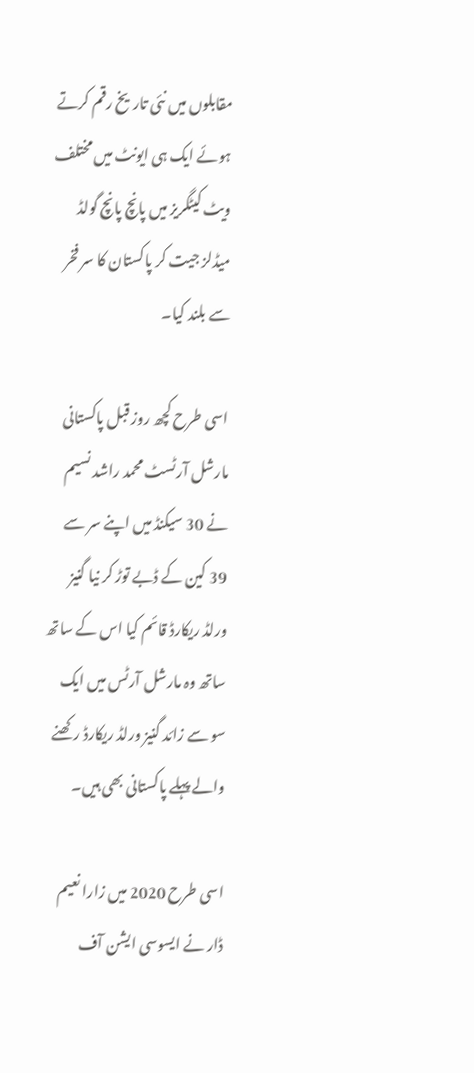مقابلوں میں نئی تاریخ رقم کرتے ہوئے ایک ہی ایونٹ میں مختلف ویٹ کیٹگریز میں پانچ پانچ گولڈ میڈلز جیت کر پاکستان کا سر فخر سے بلند کیا۔

اسی طرح کچھ روز قبل پاکستانی مارشل آرٹسٹ محمد راشد نسیم نے 30 سیکنڈ میں اپنے سر سے 39 کین کے ڈبے توڑ کر نیا گنیز ورلڈ ریکارڈ قائم کیا اس کے ساتھ ساتھ وہ مارشل آرٹس میں ایک سو سے زائد گنیز ورلڈ ریکارڈ رکھنے والے پہلے پاکستانی بھی ہیں۔

اسی طرح 2020 میں زارا نعیم ڈار نے ایسوسی ایشن آف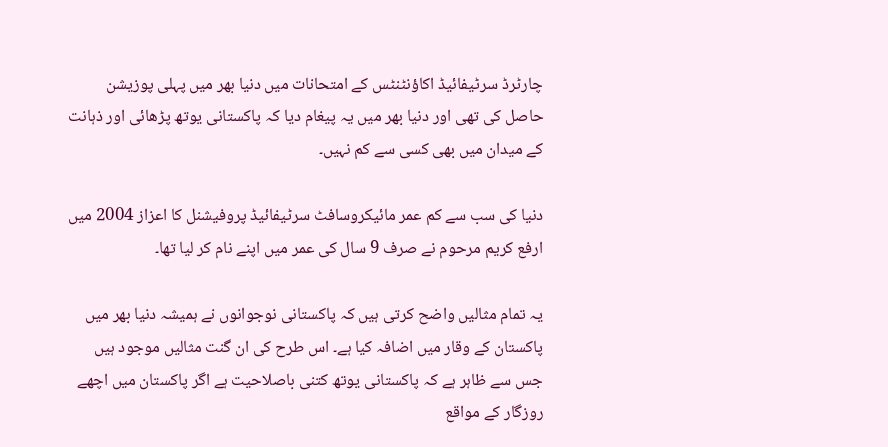چارٹرڈ سرٹیفائیڈ اکاؤنٹنٹس کے امتحانات میں دنیا بھر میں پہلی پوزیشن حاصل کی تھی اور دنیا بھر میں یہ پیغام دیا کہ پاکستانی یوتھ پڑھائی اور ذہانت کے میدان میں بھی کسی سے کم نہیں۔

دنیا کی سب سے کم عمر مائیکروسافٹ سرٹیفائیڈ پروفیشنل کا اعزاز 2004 میں ارفع کریم مرحوم نے صرف 9 سال کی عمر میں اپنے نام کر لیا تھا۔

یہ تمام مثالیں واضح کرتی ہیں کہ پاکستانی نوجوانوں نے ہمیشہ دنیا بھر میں پاکستان کے وقار میں اضافہ کیا ہے۔ اس طرح کی ان گنت مثالیں موجود ہیں جس سے ظاہر ہے کہ پاکستانی یوتھ کتنی باصلاحیت ہے اگر پاکستان میں اچھے روزگار کے مواقع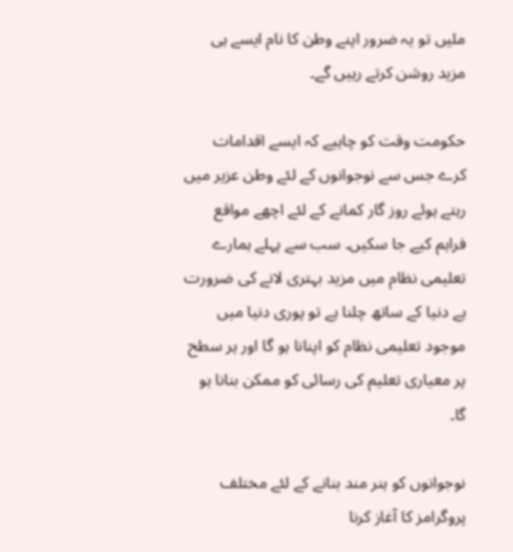ملیں تو یہ ضرور اپنے وطن کا نام ایسے ہی مزید روشن کرتے رہیں گے۔

حکومت وقت کو چاہیے کہ ایسے اقدامات کرے جس سے نوجوانوں کے لئے وطن عزیر میں رہتے ہوئے روز گار کمانے کے لئے اچھے مواقع فراہم کیے جا سکیں۔ سب سے پہلے ہمارے تعلیمی نظام میں مزید بہتری لانے کی ضرورت ہے دنیا کے ساتھ چلنا ہے تو پوری دنیا میں موجود تعلیمی نظام کو اپنانا ہو گا اور ہر سطح پر معیاری تعلیم کی رسائی کو ممکن بنانا ہو گا۔

نوجوانوں کو ہنر مند بنانے کے لئے مختلف پروگرامز کا آغاز کرنا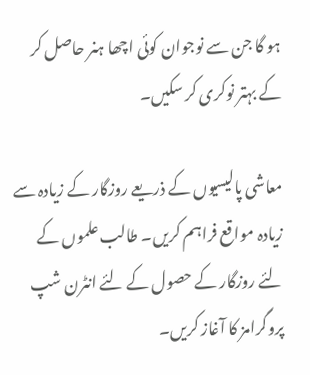ہو گا جن سے نوجوان کوئی اچھا ہنر حاصل کر کے بہتر نوکری کر سکیں۔

معاشی پالیسیوں کے ذریعے روزگار کے زیادہ سے زیادہ مواقع فراہم کریں۔ طالب علموں کے لئے روزگار کے حصول کے لئے انٹرن شپ پروگرامز کا آغاز کریں۔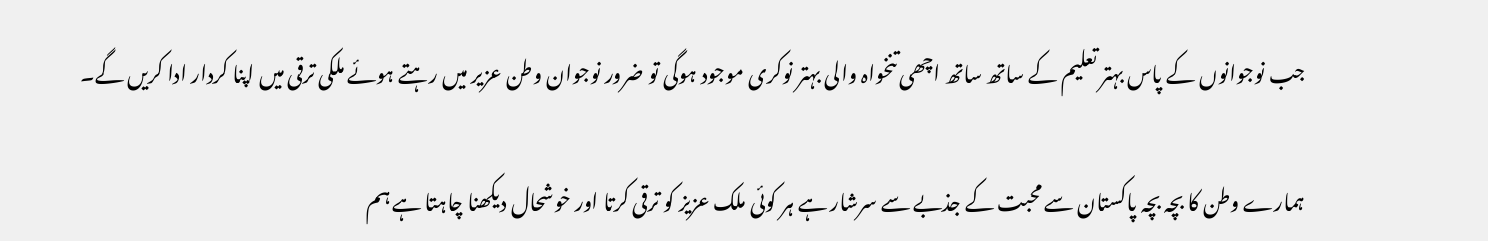جب نوجوانوں کے پاس بہتر تعلیم کے ساتھ ساتھ اچھی تنخواہ والی بہتر نوکری موجود ہوگی تو ضرور نوجوان وطن عزیر میں رہتے ہوئے ملکی ترقی میں اپنا کردار ادا کریں گے۔

ہمارے وطن کا بچہ بچہ پاکستان سے محبت کے جذبے سے سرشار ہے ہر کوئی ملک عزیز کو ترقی کرتا اور خوشحال دیکھنا چاہتا ہے ہم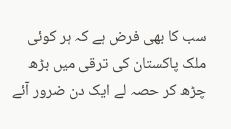سب کا بھی فرض ہے کہ ہر کوئی ملک پاکستان کی ترقی میں بڑھ چڑھ کر حصہ لے ایک دن ضرور آئے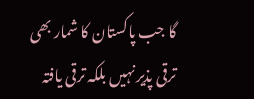گا جب پاکستان کا شمار بھی ترقی پذیر نہیں بلکہ ترقی یافتہ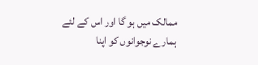ممالک میں ہو گا اور اس کے لئے ہمارے نوجوانوں کو اپنا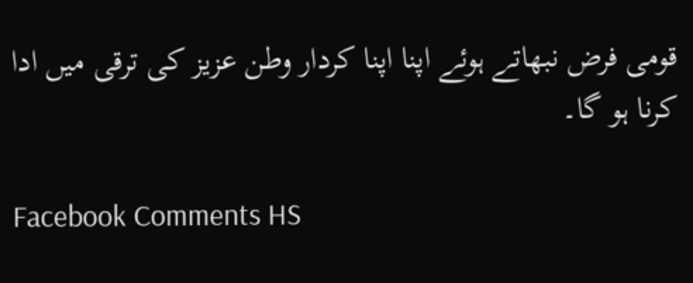قومی فرض نبھاتے ہوئے اپنا اپنا کردار وطن عزیز کی ترقی میں ادا کرنا ہو گا۔

Facebook Comments HS